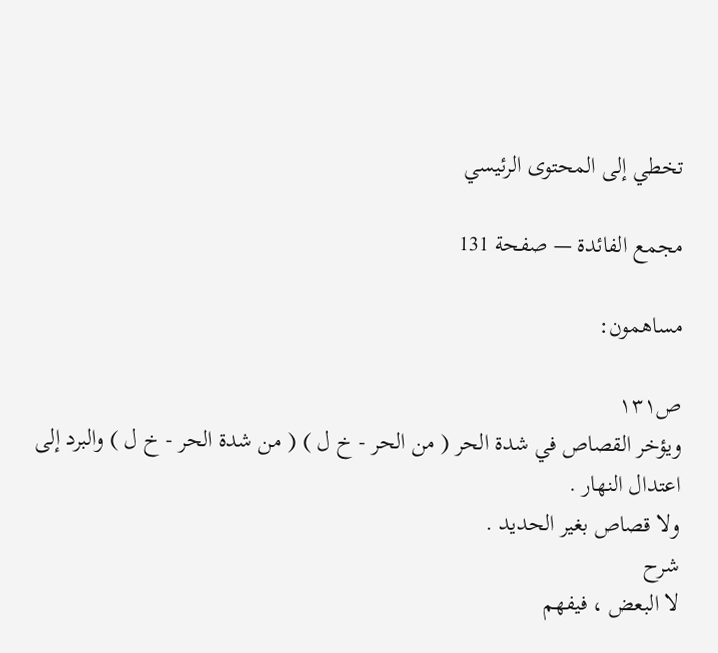تخطي إلى المحتوى الرئيسي

مجمع الفائدة — صفحة 131

مساهمون:

ص١٣١
ويؤخر القصاص في شدة الحر ( من الحر - خ ل ) ( من شدة الحر - خ ل ) والبرد إلى اعتدال النهار .
ولا قصاص بغير الحديد .
شرح
لا البعض ، فيفهم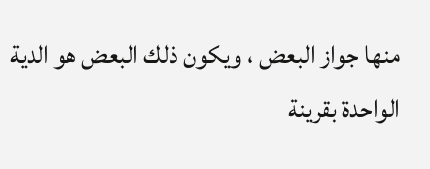منها جواز البعض ، ويكون ذلك البعض هو الدية الواحدة بقرينة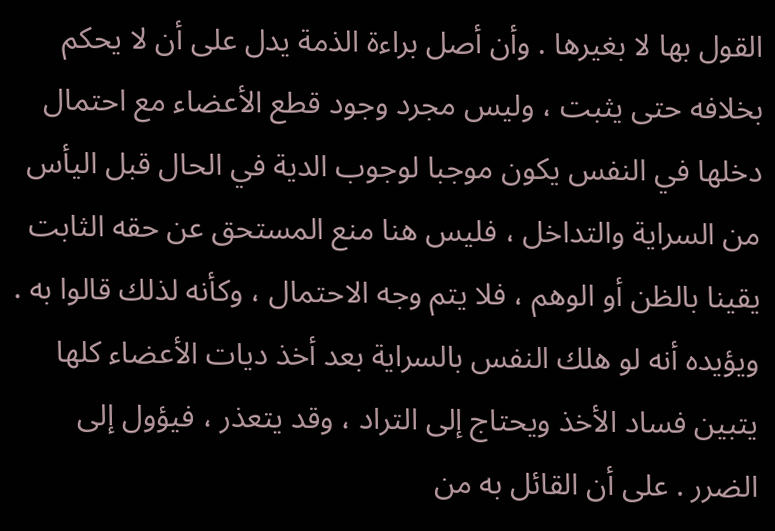القول بها لا بغيرها . وأن أصل براءة الذمة يدل على أن لا يحكم بخلافه حتى يثبت ، وليس مجرد وجود قطع الأعضاء مع احتمال دخلها في النفس يكون موجبا لوجوب الدية في الحال قبل اليأس من السراية والتداخل ، فليس هنا منع المستحق عن حقه الثابت يقينا بالظن أو الوهم ، فلا يتم وجه الاحتمال ، وكأنه لذلك قالوا به . ويؤيده أنه لو هلك النفس بالسراية بعد أخذ ديات الأعضاء كلها يتبين فساد الأخذ ويحتاج إلى التراد ، وقد يتعذر ، فيؤول إلى الضرر . على أن القائل به من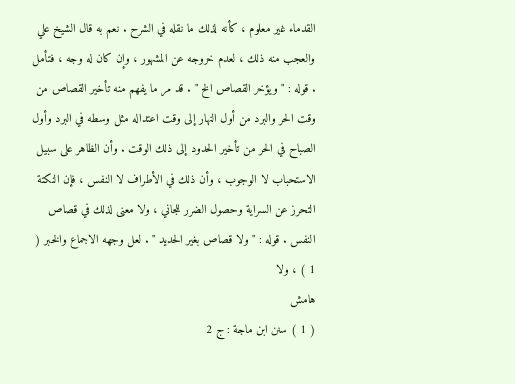القدماء غير معلوم ، كأنه لذلك ما نقله في الشرح . نعم به قال الشيخ علي والعجب منه ذلك ، لعدم خروجه عن المشهور ، وإن كان له وجه ، فتأمل . قوله : " ويؤخر القصاص الخ " . قد مر ما يفهم منه تأخير القصاص من وقت الحر والبرد من أول النهار إلى وقت اعتداله مثل وسطه في البرد وأول الصباح في الحر من تأخير الحدود إلى ذلك الوقت . وأن الظاهر على سبيل الاستحباب لا الوجوب ، وأن ذلك في الأطراف لا النفس ، فإن النكتة التحرز عن السراية وحصول الضرر للجاني ، ولا معنى لذلك في قصاص النفس . قوله : " ولا قصاص بغير الحديد " . لعل وجهه الاجماع والخبر ( 1 ) ، ولا
هامش
( 1 ) سنن ابن ماجة : ج 2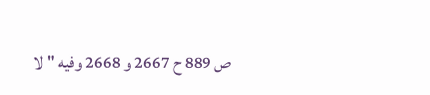ص 889 ح 2667 و 2668 وفيه " لا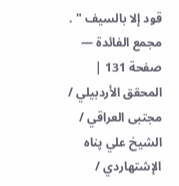قود إلا بالسيف " .
مجمع الفائدة — صفحة 131 | المحقق الأردبيلي / مجتبى العراقي / الشيخ علي پناه الإشتهاردي /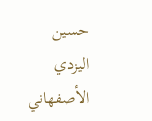حسين اليزدي الأصفهاني